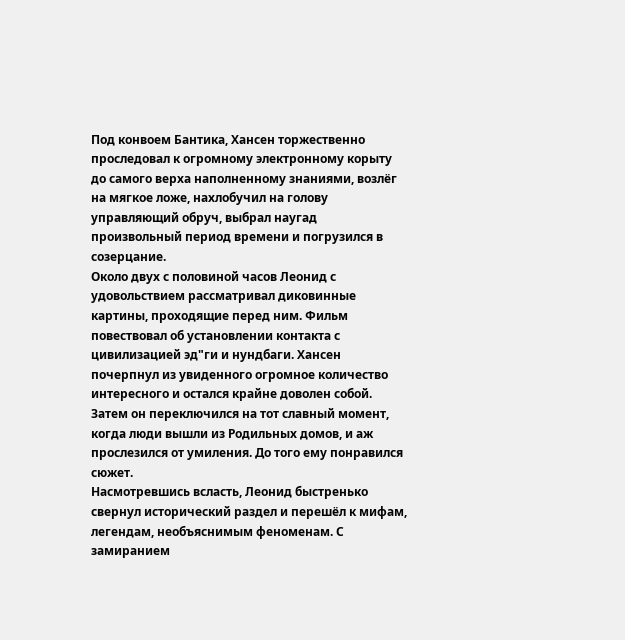Под конвоем Бантика, Хансен торжественно проследовал к огромному электронному корыту до самого верха наполненному знаниями, возлёг на мягкое ложе, нахлобучил на голову управляющий обруч, выбрал наугад произвольный период времени и погрузился в созерцание.
Около двух с половиной часов Леонид с удовольствием рассматривал диковинные картины, проходящие перед ним. Фильм повествовал об установлении контакта с цивилизацией эд"ги и нундбаги. Хансен почерпнул из увиденного огромное количество интересного и остался крайне доволен собой. Затем он переключился на тот славный момент, когда люди вышли из Родильных домов, и аж прослезился от умиления. До того ему понравился сюжет.
Насмотревшись всласть, Леонид быстренько свернул исторический раздел и перешёл к мифам, легендам, необъяснимым феноменам. С замиранием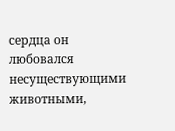сердца он любовался несуществующими животными,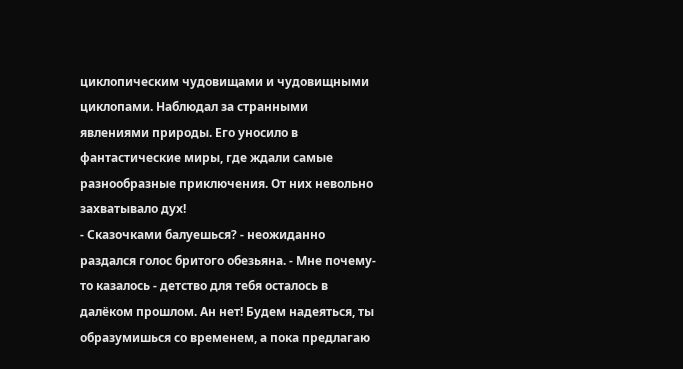циклопическим чудовищами и чудовищными циклопами. Наблюдал за странными явлениями природы. Его уносило в фантастические миры, где ждали самые разнообразные приключения. От них невольно захватывало дух!
- Сказочками балуешься? - неожиданно раздался голос бритого обезьяна. - Мне почему-то казалось - детство для тебя осталось в далёком прошлом. Ан нет! Будем надеяться, ты образумишься со временем, а пока предлагаю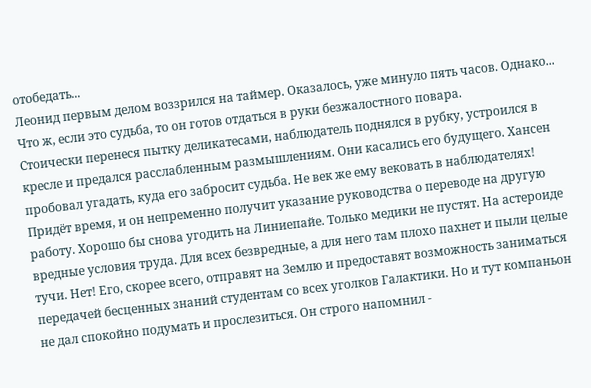отобедать...
Леонид первым делом воззрился на таймер. Оказалось, уже минуло пять часов. Однако... Что ж, если это судьба, то он готов отдаться в руки безжалостного повара.
Стоически перенеся пытку деликатесами, наблюдатель поднялся в рубку, устроился в кресле и предался расслабленным размышлениям. Они касались его будущего. Хансен пробовал угадать, куда его забросит судьба. Не век же ему вековать в наблюдателях! Придёт время, и он непременно получит указание руководства о переводе на другую работу. Хорошо бы снова угодить на Линиепайе. Только медики не пустят. На астероиде вредные условия труда. Для всех безвредные, а для него там плохо пахнет и пыли целые тучи. Нет! Его, скорее всего, отправят на Землю и предоставят возможность заниматься передачей бесценных знаний студентам со всех уголков Галактики. Но и тут компаньон не дал спокойно подумать и прослезиться. Он строго напомнил -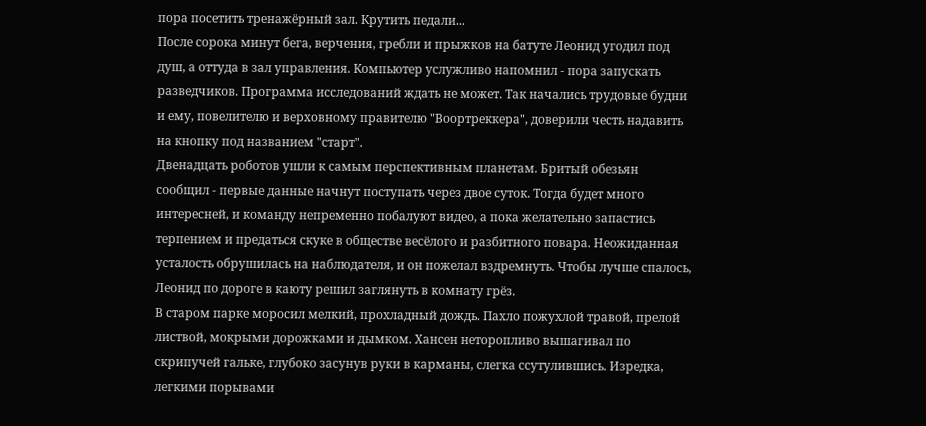пора посетить тренажёрный зал. Крутить педали...
После сорока минут бега, верчения, гребли и прыжков на батуте Леонид угодил под душ, а оттуда в зал управления. Компьютер услужливо напомнил - пора запускать разведчиков. Программа исследований ждать не может. Так начались трудовые будни и ему, повелителю и верховному правителю "Воортреккера", доверили честь надавить на кнопку под названием "старт".
Двенадцать роботов ушли к самым перспективным планетам. Бритый обезьян сообщил - первые данные начнут поступать через двое суток. Тогда будет много интересней, и команду непременно побалуют видео, а пока желательно запастись терпением и предаться скуке в обществе весёлого и разбитного повара. Неожиданная усталость обрушилась на наблюдателя, и он пожелал вздремнуть. Чтобы лучше спалось, Леонид по дороге в каюту решил заглянуть в комнату грёз.
В старом парке моросил мелкий, прохладный дождь. Пахло пожухлой травой, прелой листвой, мокрыми дорожками и дымком. Хансен неторопливо вышагивал по скрипучей гальке, глубоко засунув руки в карманы, слегка ссутулившись. Изредка, легкими порывами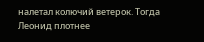налетал колючий ветерок. Тогда Леонид плотнее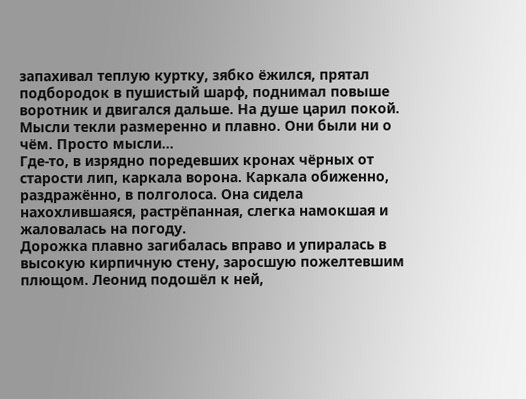запахивал теплую куртку, зябко ёжился, прятал подбородок в пушистый шарф, поднимал повыше воротник и двигался дальше. На душе царил покой. Мысли текли размеренно и плавно. Они были ни о чём. Просто мысли...
Где-то, в изрядно поредевших кронах чёрных от старости лип, каркала ворона. Каркала обиженно, раздражённо, в полголоса. Она сидела нахохлившаяся, растрёпанная, слегка намокшая и жаловалась на погоду.
Дорожка плавно загибалась вправо и упиралась в высокую кирпичную стену, заросшую пожелтевшим плющом. Леонид подошёл к ней,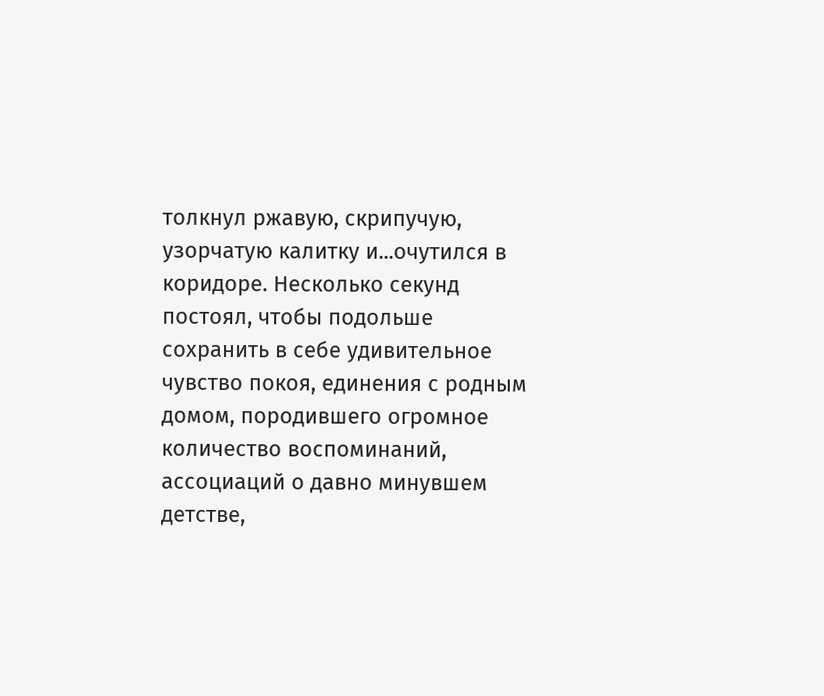толкнул ржавую, скрипучую, узорчатую калитку и...очутился в коридоре. Несколько секунд постоял, чтобы подольше сохранить в себе удивительное чувство покоя, единения с родным домом, породившего огромное количество воспоминаний, ассоциаций о давно минувшем детстве,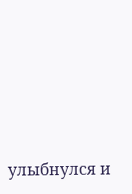улыбнулся и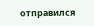отправился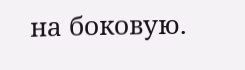на боковую.